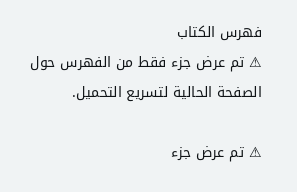فهرس الكتاب
⚠ تم عرض جزء فقط من الفهرس حول الصفحة الحالية لتسريع التحميل.

⚠ تم عرض جزء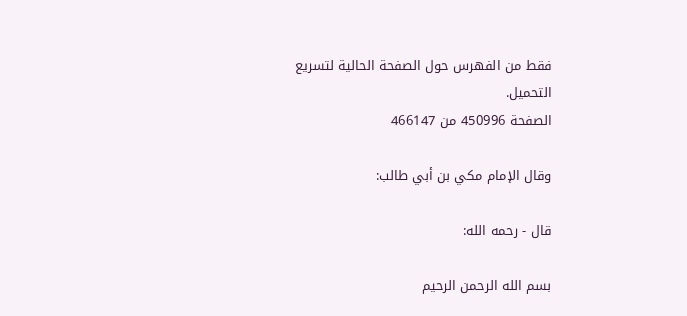فقط من الفهرس حول الصفحة الحالية لتسريع التحميل.
الصفحة 450996 من 466147

وقال الإمام مكي بن أبي طالب:

قال - رحمه الله:

بسم الله الرحمن الرحيم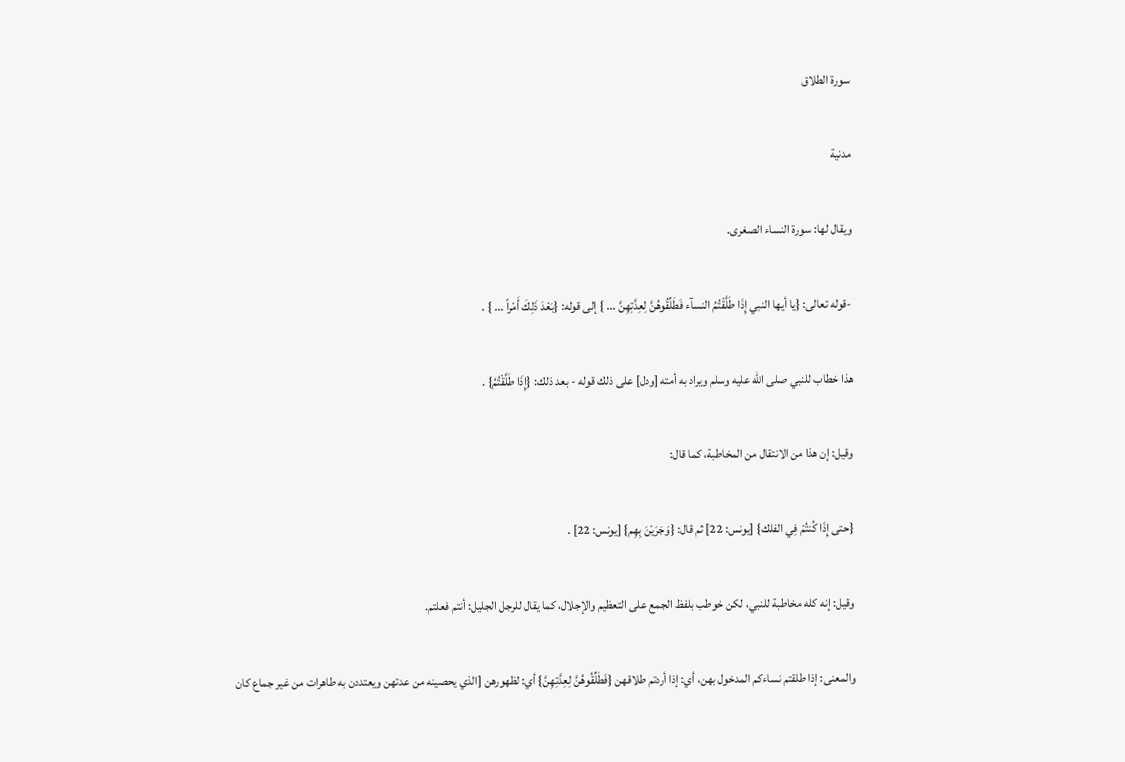سورة الطلاق

مدنية

ويقال لها: سورة النساء الصغرى.

-قوله تعالى: {يا أيها النبي إِذَا طَلَّقْتُمُ النسآء فَطَلِّقُوهُنَّ لِعِدَّتِهِنَّ ... } إلى قوله: {بَعْدَ ذَلِكَ أَمْراً ... } .

هذا خطاب للنبي صلى الله عليه وسلم ويراد به أمته [ودل] على ذلك قوله - بعد ذلك: {إِذَا طَلَّقْتُمُ} .

وقيل: إن هذا من الانتقال من المخاطبة، كما قال:

{حتى إِذَا كُنتُمْ فِي الفلك} [يونس: 22] ثم قال: {وَجَرَيْنَ بِهِم} [يونس: 22] .

وقيل: إنه كله مخاطبة للنبي، لكن خوطب بلفظ الجمع على التعظيم والإجلال، كما يقال للرجل الجليل: أنتم فعلتم.

والمعنى: إذا طلقتم نساءكم المدخول بهن، أي: إذا أردتم طلاقهن {فَطَلِّقُوهُنَّ لِعِدَّتِهِنَّ} أي: لظهورهن [الذي يحصينه من عدتهن ويعتددن به طاهرات من غير جماع كان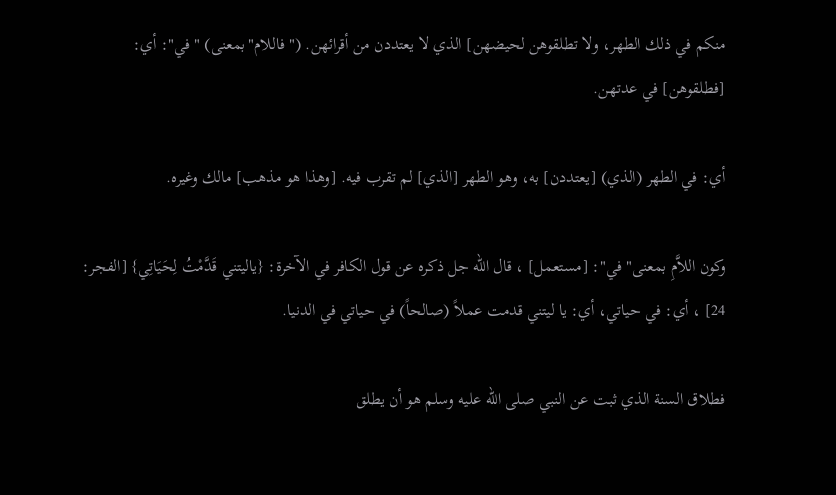منكم في ذلك الطهر، ولا تطلقوهن لحيضهن] الذي لا يعتددن من أقرائهن. ("فاللام"بمعنى) "في": أي: [فطلقوهن] في عدتهن.

أي: في الطهر (الذي) [يعتددن] به، وهو الطهر [الذي] لم تقرب فيه. [وهذا هو مذهب] مالك وغيره.

وكون اللاَّمِ بمعنى"في": [مستعمل] ، قال الله جل ذكره عن قول الكافر في الآخرة: {ياليتني قَدَّمْتُ لِحَيَاتِي} [الفجر: 24] ، أي: في حياتي، أي: يا ليتني قدمت عملاً (صالحاً) في حياتي في الدنيا.

فطلاق السنة الذي ثبت عن النبي صلى الله عليه وسلم هو أن يطلق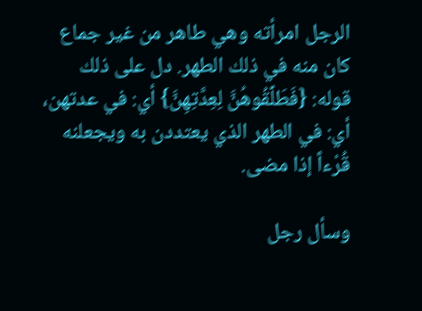الرجل امرأته وهي طاهر من غير جماع كان منه في ذلك الطهر. دل على ذلك قوله: {فَطَلِّقُوهُنَّ لِعِدَّتِهِنَّ} أي: في عدتهن، أي: في الطهر الذي يعتددن به ويجعلنه قُرْءاً إذا مضى.

وسأل رجل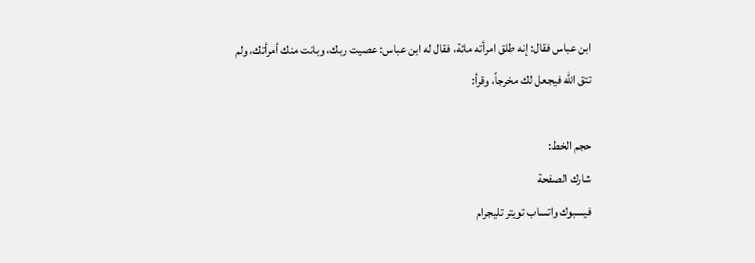ابن عباس فقال: إنه طلق امرأته مائة، فقال له ابن عباس: عصيت ربك، وبانت منك أمرأتك، ولم تتق الله فيجعل لك مخرجاً، وقرأ:

حجم الخط:
شارك الصفحة
فيسبوك واتساب تويتر تليجرام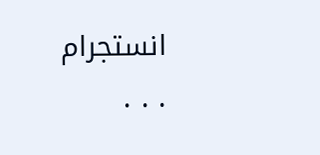انستجرام
. . .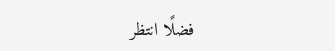فضلًا انتظر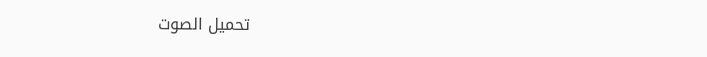تحميل الصوت